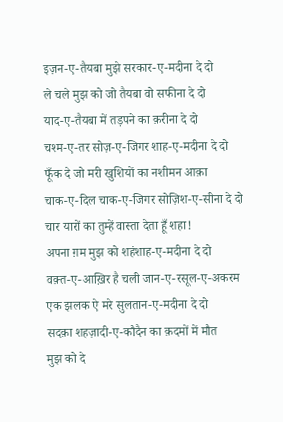इज़न-ए-तैयबा मुझे सरकार-ए-मदीना दे दो
ले चले मुझ को जो तैयबा वो सफीना दे दो
याद-ए-तैयबा में तड़पने का क़रीना दे दो
चश्म-ए-तर सोज़-ए-जिगर शाह-ए-मदीना दे दो
फूँक दे जो मरी खुशियों का नशीमन आक़ा
चाक-ए-दिल चाक-ए-जिगर सोज़िश-ए-सीना दे दो
चार यारों का तुम्हें वास्ता देता हूँ शहा!
अपना ग़म मुझ को शहंशाह-ए-मदीना दे दो
वक़्त-ए-आख़िर है चली जान-ए-रसूल-ए-अकरम
एक झलक ऐ मरे सुलतान-ए-मदीना दे दो
सदक़ा शहज़ादी-ए-कौदैन का क़दमों में मौत
मुझ को दे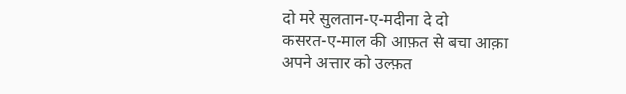दो मरे सुलतान-ए-मदीना दे दो
कसरत-ए-माल की आफ़त से बचा आक़ा
अपने अत्तार को उल्फ़त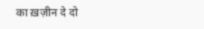का ख़ज़ीन दे दो